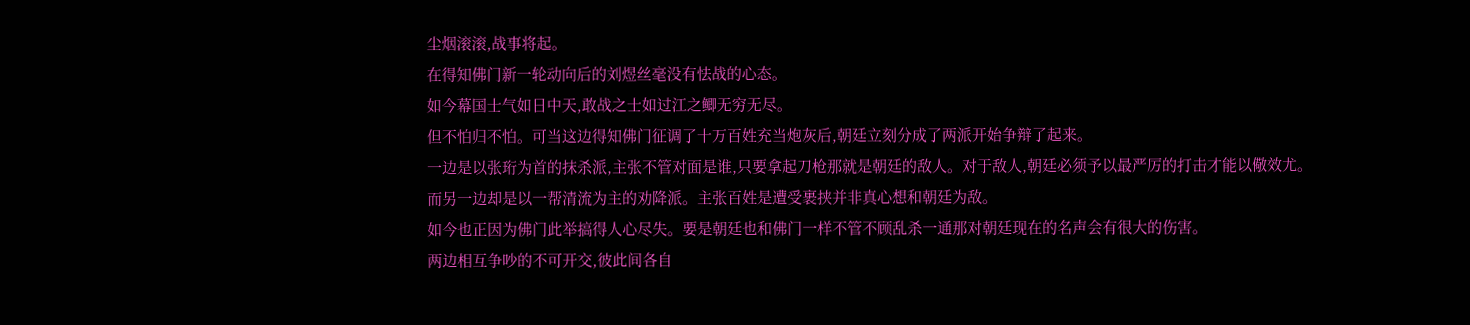尘烟滚滚,战事将起。
在得知佛门新一轮动向后的刘煜丝毫没有怯战的心态。
如今幕国士气如日中天,敢战之士如过江之鲫无穷无尽。
但不怕归不怕。可当这边得知佛门征调了十万百姓充当炮灰后,朝廷立刻分成了两派开始争辩了起来。
一边是以张珩为首的抹杀派,主张不管对面是谁,只要拿起刀枪那就是朝廷的敌人。对于敌人,朝廷必须予以最严厉的打击才能以儆效尤。
而另一边却是以一帮清流为主的劝降派。主张百姓是遭受裹挟并非真心想和朝廷为敌。
如今也正因为佛门此举搞得人心尽失。要是朝廷也和佛门一样不管不顾乱杀一通那对朝廷现在的名声会有很大的伤害。
两边相互争吵的不可开交,彼此间各自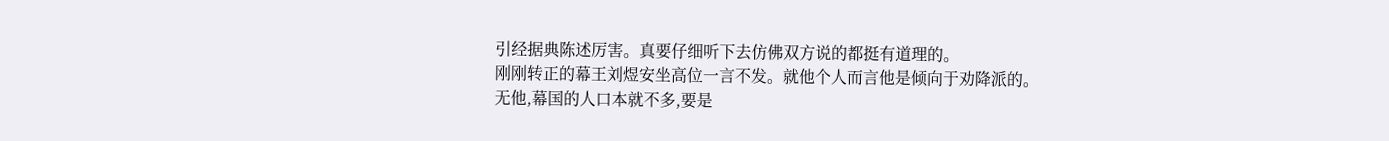引经据典陈述厉害。真要仔细听下去仿佛双方说的都挺有道理的。
刚刚转正的幕王刘煜安坐高位一言不发。就他个人而言他是倾向于劝降派的。
无他,幕国的人口本就不多,要是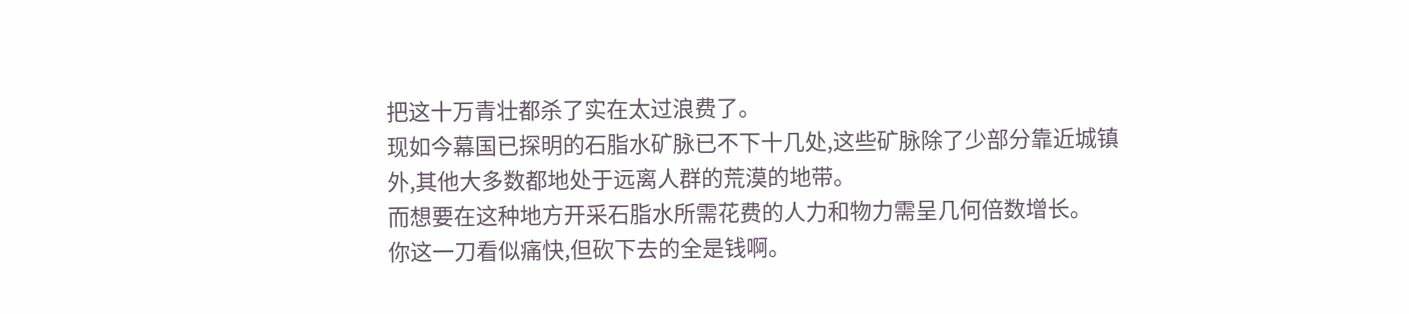把这十万青壮都杀了实在太过浪费了。
现如今幕国已探明的石脂水矿脉已不下十几处,这些矿脉除了少部分靠近城镇外,其他大多数都地处于远离人群的荒漠的地带。
而想要在这种地方开采石脂水所需花费的人力和物力需呈几何倍数增长。
你这一刀看似痛快,但砍下去的全是钱啊。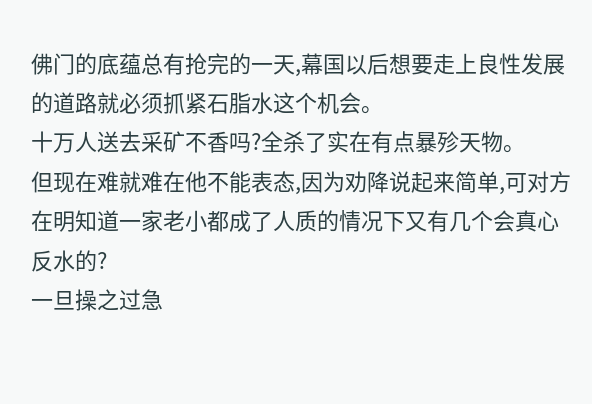佛门的底蕴总有抢完的一天,幕国以后想要走上良性发展的道路就必须抓紧石脂水这个机会。
十万人送去采矿不香吗?全杀了实在有点暴殄天物。
但现在难就难在他不能表态,因为劝降说起来简单,可对方在明知道一家老小都成了人质的情况下又有几个会真心反水的?
一旦操之过急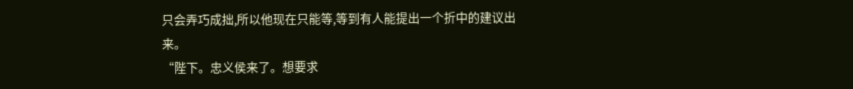只会弄巧成拙,所以他现在只能等,等到有人能提出一个折中的建议出来。
“陛下。忠义侯来了。想要求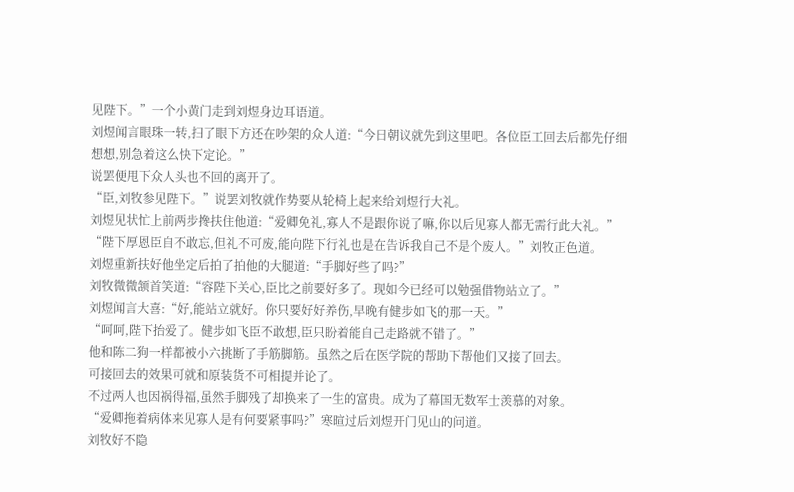见陛下。”一个小黄门走到刘煜身边耳语道。
刘煜闻言眼珠一转,扫了眼下方还在吵架的众人道:“今日朝议就先到这里吧。各位臣工回去后都先仔细想想,别急着这么快下定论。”
说罢便甩下众人头也不回的离开了。
“臣,刘牧参见陛下。”说罢刘牧就作势要从轮椅上起来给刘煜行大礼。
刘煜见状忙上前两步搀扶住他道:“爱卿免礼,寡人不是跟你说了嘛,你以后见寡人都无需行此大礼。”
“陛下厚恩臣自不敢忘,但礼不可废,能向陛下行礼也是在告诉我自己不是个废人。”刘牧正色道。
刘煜重新扶好他坐定后拍了拍他的大腿道:“手脚好些了吗?”
刘牧微微颔首笑道:“容陛下关心,臣比之前要好多了。现如今已经可以勉强借物站立了。”
刘煜闻言大喜:“好,能站立就好。你只要好好养伤,早晚有健步如飞的那一天。”
“呵呵,陛下抬爱了。健步如飞臣不敢想,臣只盼着能自己走路就不错了。”
他和陈二狗一样都被小六挑断了手筋脚筋。虽然之后在医学院的帮助下帮他们又接了回去。
可接回去的效果可就和原装货不可相提并论了。
不过两人也因祸得福,虽然手脚残了却换来了一生的富贵。成为了幕国无数军士羡慕的对象。
“爱卿拖着病体来见寡人是有何要紧事吗?”寒暄过后刘煜开门见山的问道。
刘牧好不隐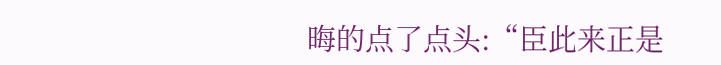晦的点了点头:“臣此来正是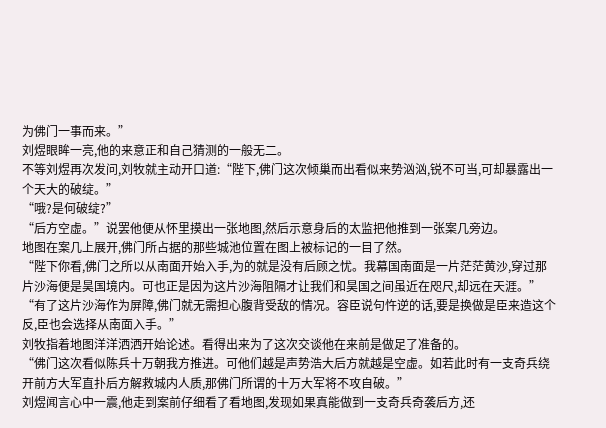为佛门一事而来。”
刘煜眼眸一亮,他的来意正和自己猜测的一般无二。
不等刘煜再次发问,刘牧就主动开口道:“陛下,佛门这次倾巢而出看似来势汹汹,锐不可当,可却暴露出一个天大的破绽。”
“哦?是何破绽?”
“后方空虚。”说罢他便从怀里摸出一张地图,然后示意身后的太监把他推到一张案几旁边。
地图在案几上展开,佛门所占据的那些城池位置在图上被标记的一目了然。
“陛下你看,佛门之所以从南面开始入手,为的就是没有后顾之忧。我幕国南面是一片茫茫黄沙,穿过那片沙海便是昊国境内。可也正是因为这片沙海阻隔才让我们和昊国之间虽近在咫尺,却远在天涯。”
“有了这片沙海作为屏障,佛门就无需担心腹背受敌的情况。容臣说句忤逆的话,要是换做是臣来造这个反,臣也会选择从南面入手。”
刘牧指着地图洋洋洒洒开始论述。看得出来为了这次交谈他在来前是做足了准备的。
“佛门这次看似陈兵十万朝我方推进。可他们越是声势浩大后方就越是空虚。如若此时有一支奇兵绕开前方大军直扑后方解救城内人质,那佛门所谓的十万大军将不攻自破。”
刘煜闻言心中一震,他走到案前仔细看了看地图,发现如果真能做到一支奇兵奇袭后方,还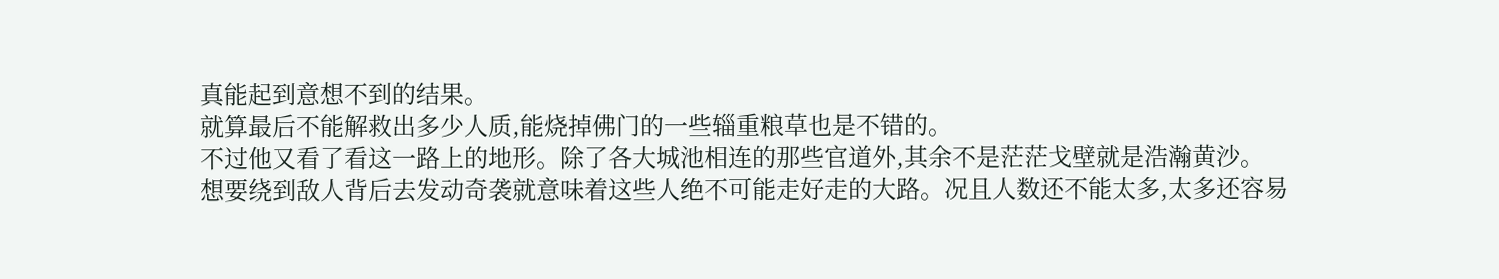真能起到意想不到的结果。
就算最后不能解救出多少人质,能烧掉佛门的一些辎重粮草也是不错的。
不过他又看了看这一路上的地形。除了各大城池相连的那些官道外,其余不是茫茫戈壁就是浩瀚黄沙。
想要绕到敌人背后去发动奇袭就意味着这些人绝不可能走好走的大路。况且人数还不能太多,太多还容易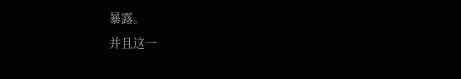暴露。
并且这一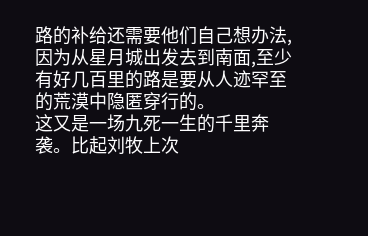路的补给还需要他们自己想办法,因为从星月城出发去到南面,至少有好几百里的路是要从人迹罕至的荒漠中隐匿穿行的。
这又是一场九死一生的千里奔袭。比起刘牧上次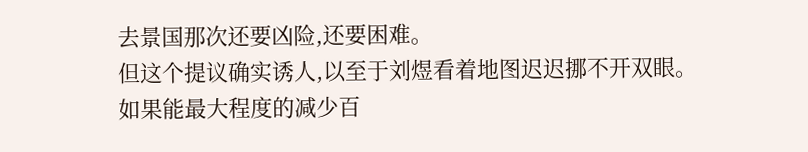去景国那次还要凶险,还要困难。
但这个提议确实诱人,以至于刘煜看着地图迟迟挪不开双眼。
如果能最大程度的减少百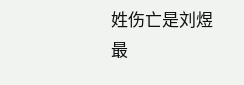姓伤亡是刘煜最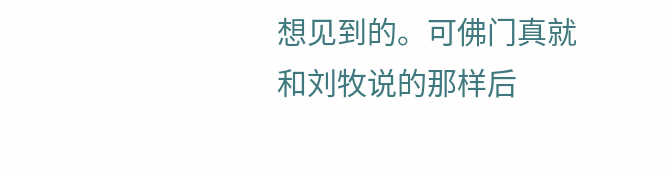想见到的。可佛门真就和刘牧说的那样后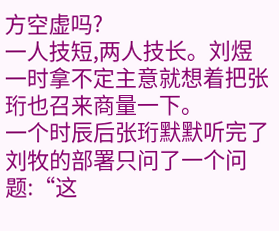方空虚吗?
一人技短,两人技长。刘煜一时拿不定主意就想着把张珩也召来商量一下。
一个时辰后张珩默默听完了刘牧的部署只问了一个问题:“这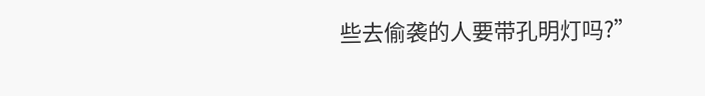些去偷袭的人要带孔明灯吗?”